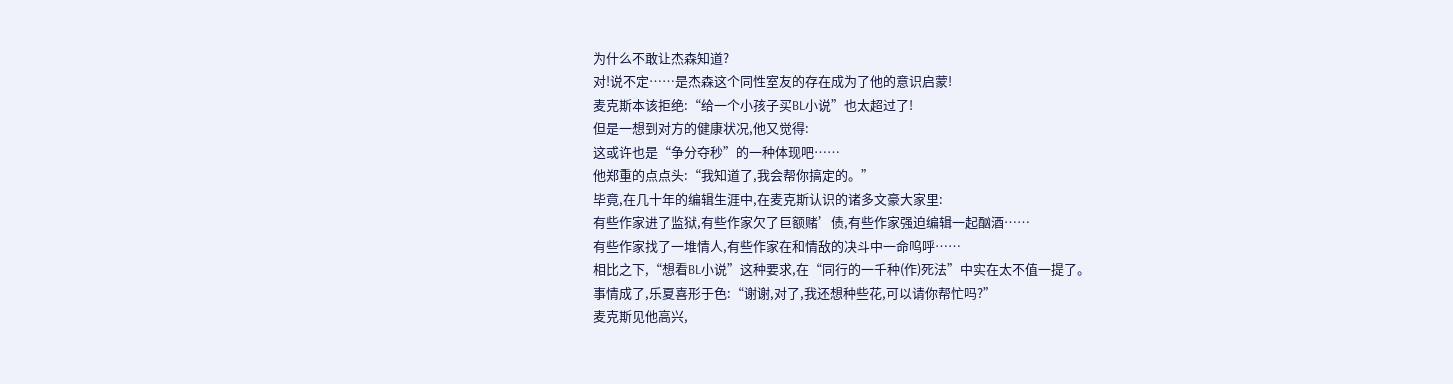为什么不敢让杰森知道?
对!说不定……是杰森这个同性室友的存在成为了他的意识启蒙!
麦克斯本该拒绝:“给一个小孩子买BL小说”也太超过了!
但是一想到对方的健康状况,他又觉得:
这或许也是“争分夺秒”的一种体现吧……
他郑重的点点头:“我知道了,我会帮你搞定的。”
毕竟,在几十年的编辑生涯中,在麦克斯认识的诸多文豪大家里:
有些作家进了监狱,有些作家欠了巨额赌’债,有些作家强迫编辑一起酗酒……
有些作家找了一堆情人,有些作家在和情敌的决斗中一命呜呼……
相比之下,“想看BL小说”这种要求,在“同行的一千种(作)死法”中实在太不值一提了。
事情成了,乐夏喜形于色:“谢谢,对了,我还想种些花,可以请你帮忙吗?”
麦克斯见他高兴,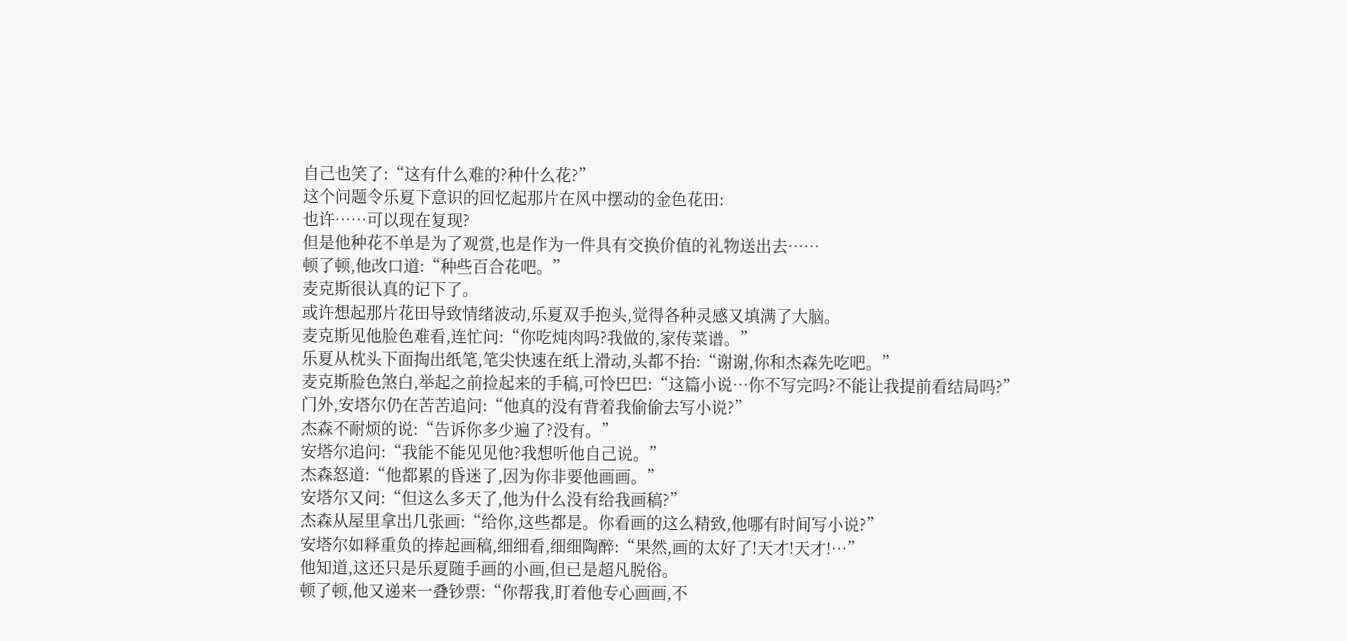自己也笑了:“这有什么难的?种什么花?”
这个问题令乐夏下意识的回忆起那片在风中摆动的金色花田:
也许……可以现在复现?
但是他种花不单是为了观赏,也是作为一件具有交换价值的礼物送出去……
顿了顿,他改口道:“种些百合花吧。”
麦克斯很认真的记下了。
或许想起那片花田导致情绪波动,乐夏双手抱头,觉得各种灵感又填满了大脑。
麦克斯见他脸色难看,连忙问:“你吃炖肉吗?我做的,家传菜谱。”
乐夏从枕头下面掏出纸笔,笔尖快速在纸上滑动,头都不抬:“谢谢,你和杰森先吃吧。”
麦克斯脸色煞白,举起之前捡起来的手稿,可怜巴巴:“这篇小说…你不写完吗?不能让我提前看结局吗?”
门外,安塔尔仍在苦苦追问:“他真的没有背着我偷偷去写小说?”
杰森不耐烦的说:“告诉你多少遍了?没有。”
安塔尔追问:“我能不能见见他?我想听他自己说。”
杰森怒道:“他都累的昏迷了,因为你非要他画画。”
安塔尔又问:“但这么多天了,他为什么没有给我画稿?”
杰森从屋里拿出几张画:“给你,这些都是。你看画的这么精致,他哪有时间写小说?”
安塔尔如释重负的捧起画稿,细细看,细细陶醉:“果然,画的太好了!天才!天才!…”
他知道,这还只是乐夏随手画的小画,但已是超凡脱俗。
顿了顿,他又递来一叠钞票:“你帮我,盯着他专心画画,不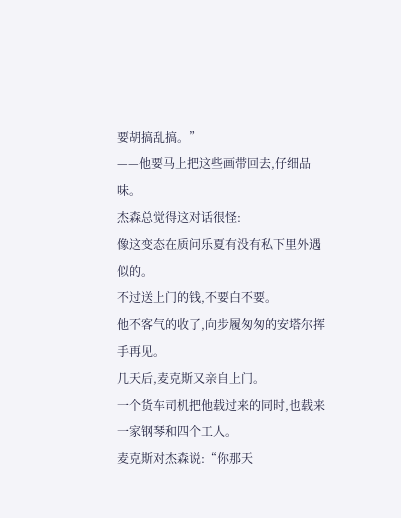要胡搞乱搞。”
——他要马上把这些画带回去,仔细品味。
杰森总觉得这对话很怪:
像这变态在质问乐夏有没有私下里外遇似的。
不过送上门的钱,不要白不要。
他不客气的收了,向步履匆匆的安塔尔挥手再见。
几天后,麦克斯又亲自上门。
一个货车司机把他载过来的同时,也载来一家钢琴和四个工人。
麦克斯对杰森说:“你那天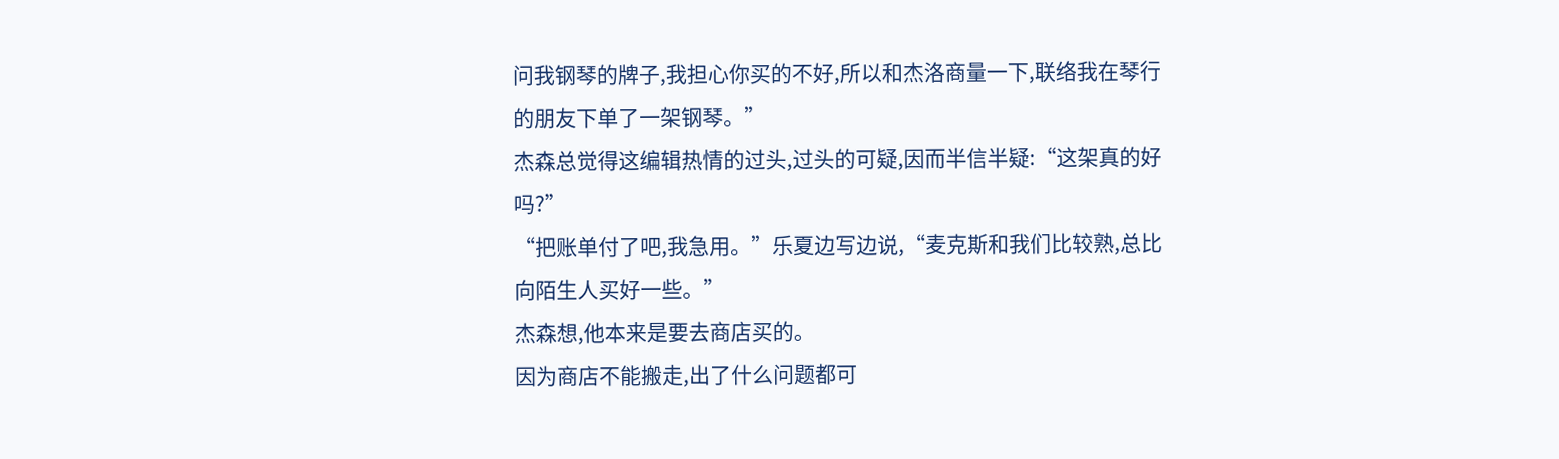问我钢琴的牌子,我担心你买的不好,所以和杰洛商量一下,联络我在琴行的朋友下单了一架钢琴。”
杰森总觉得这编辑热情的过头,过头的可疑,因而半信半疑:“这架真的好吗?”
“把账单付了吧,我急用。”乐夏边写边说,“麦克斯和我们比较熟,总比向陌生人买好一些。”
杰森想,他本来是要去商店买的。
因为商店不能搬走,出了什么问题都可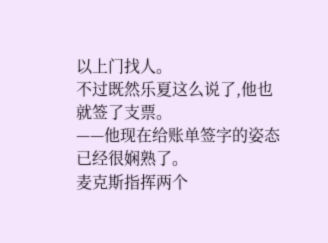以上门找人。
不过既然乐夏这么说了,他也就签了支票。
——他现在给账单签字的姿态已经很娴熟了。
麦克斯指挥两个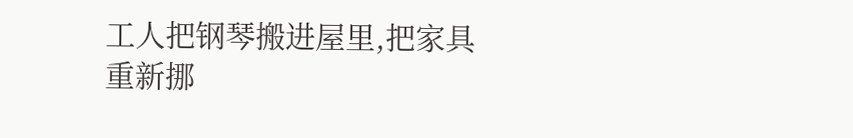工人把钢琴搬进屋里,把家具重新挪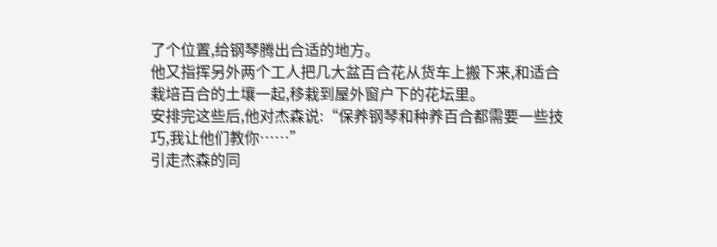了个位置,给钢琴腾出合适的地方。
他又指挥另外两个工人把几大盆百合花从货车上搬下来,和适合栽培百合的土壤一起,移栽到屋外窗户下的花坛里。
安排完这些后,他对杰森说:“保养钢琴和种养百合都需要一些技巧,我让他们教你……”
引走杰森的同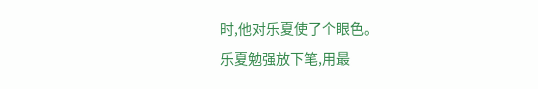时,他对乐夏使了个眼色。
乐夏勉强放下笔,用最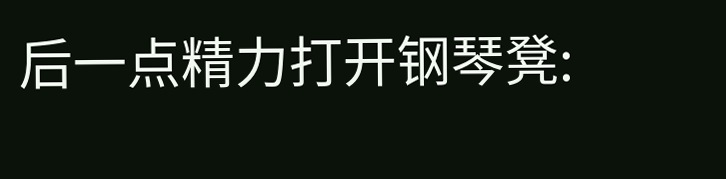后一点精力打开钢琴凳: